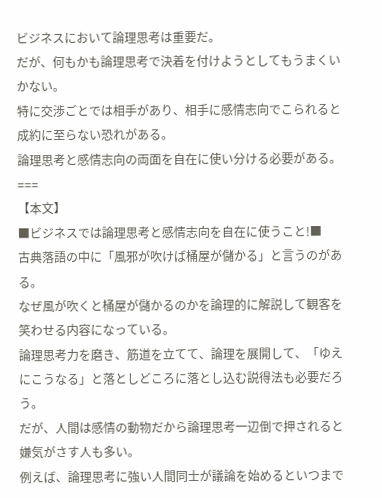ビジネスにおいて論理思考は重要だ。
だが、何もかも論理思考で決着を付けようとしてもうまくいかない。
特に交渉ごとでは相手があり、相手に感情志向でこられると成約に至らない恐れがある。
論理思考と感情志向の両面を自在に使い分ける必要がある。
===
【本文】
■ビジネスでは論理思考と感情志向を自在に使うこと!■
古典落語の中に「風邪が吹けば桶屋が儲かる」と言うのがある。
なぜ風が吹くと桶屋が儲かるのかを論理的に解説して観客を笑わせる内容になっている。
論理思考力を磨き、筋道を立てて、論理を展開して、「ゆえにこうなる」と落としどころに落とし込む説得法も必要だろう。
だが、人間は感情の動物だから論理思考一辺倒で押されると嫌気がさす人も多い。
例えば、論理思考に強い人間同士が議論を始めるといつまで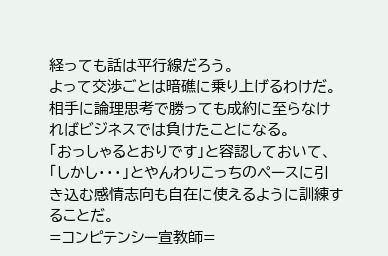経っても話は平行線だろう。
よって交渉ごとは暗礁に乗り上げるわけだ。
相手に論理思考で勝っても成約に至らなければビジネスでは負けたことになる。
「おっしゃるとおりです」と容認しておいて、「しかし・・・」とやんわりこっちのペースに引き込む感情志向も自在に使えるように訓練することだ。
=コンピテンシー宣教師=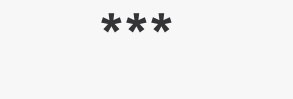***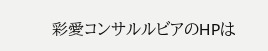彩愛コンサルルビアのHPは